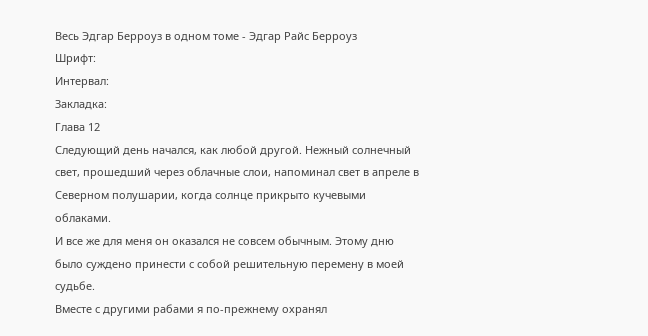Весь Эдгар Берроуз в одном томе - Эдгар Райс Берроуз
Шрифт:
Интервал:
Закладка:
Глава 12
Следующий день начался, как любой другой. Нежный солнечный свет, прошедший через облачные слои, напоминал свет в апреле в Северном полушарии, когда солнце прикрыто кучевыми облаками.
И все же для меня он оказался не совсем обычным. Этому дню было суждено принести с собой решительную перемену в моей судьбе.
Вместе с другими рабами я по-прежнему охранял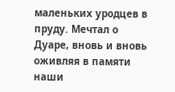маленьких уродцев в пруду. Мечтал о Дуаре, вновь и вновь оживляя в памяти наши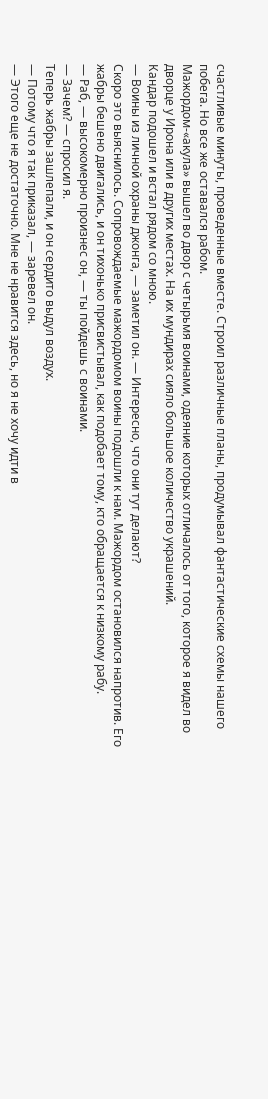счастливые минуты, проведенные вместе. Строил различные планы, продумывал фантастические схемы нашего побега. Но все же оставался рабом.
Мажордом-«акула» вышел во двор с четырьмя воинами, одеяние которых отличалось от того, которое я видел во дворце у Ирона или в других местах. На их мундирах сияло большое количество украшений.
Кандар подошел и встал рядом со мною.
— Воины из личной охраны джонга, — заметил он. — Интересно, что они тут делают?
Скоро это выяснилось. Сопровождаемые мажордомом воины подошли к нам. Мажордом остановился напротив. Его жабры бешено двигались, и он тихонько присвистывал, как подобает тому, кто обращается к низкому рабу.
— Раб, — высокомерно произнес он, — ты пойдешь с воинами.
— Зачем? — спросил я.
Теперь жабры зашлепали, и он сердито выдул воздух.
— Потому что я так приказал, — заревел он.
— Этого еще не достаточно. Мне не нравится здесь, но я не хочу идти в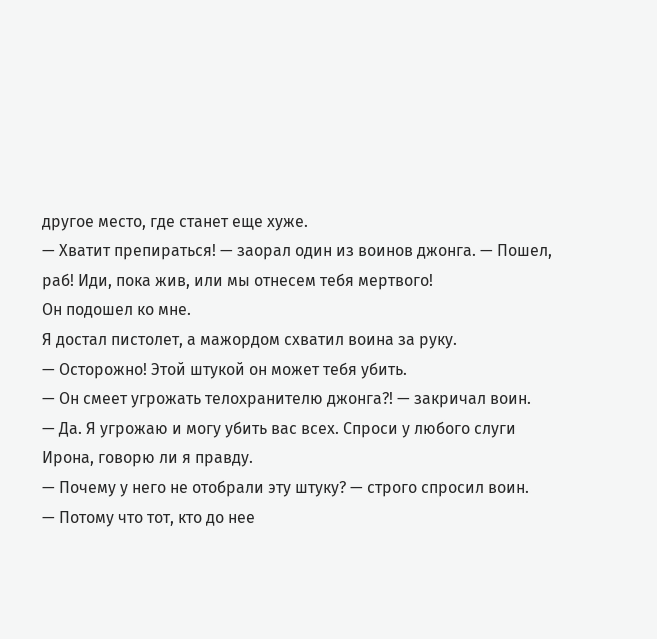другое место, где станет еще хуже.
— Хватит препираться! — заорал один из воинов джонга. — Пошел, раб! Иди, пока жив, или мы отнесем тебя мертвого!
Он подошел ко мне.
Я достал пистолет, а мажордом схватил воина за руку.
— Осторожно! Этой штукой он может тебя убить.
— Он смеет угрожать телохранителю джонга?! — закричал воин.
— Да. Я угрожаю и могу убить вас всех. Спроси у любого слуги Ирона, говорю ли я правду.
— Почему у него не отобрали эту штуку? — строго спросил воин.
— Потому что тот, кто до нее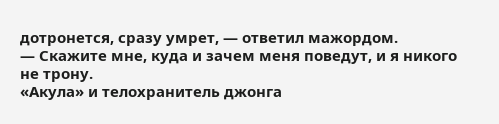дотронется, сразу умрет, — ответил мажордом.
— Скажите мне, куда и зачем меня поведут, и я никого не трону.
«Акула» и телохранитель джонга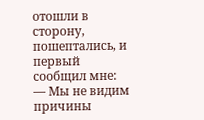отошли в сторону, пошептались, и первый сообщил мне:
— Мы не видим причины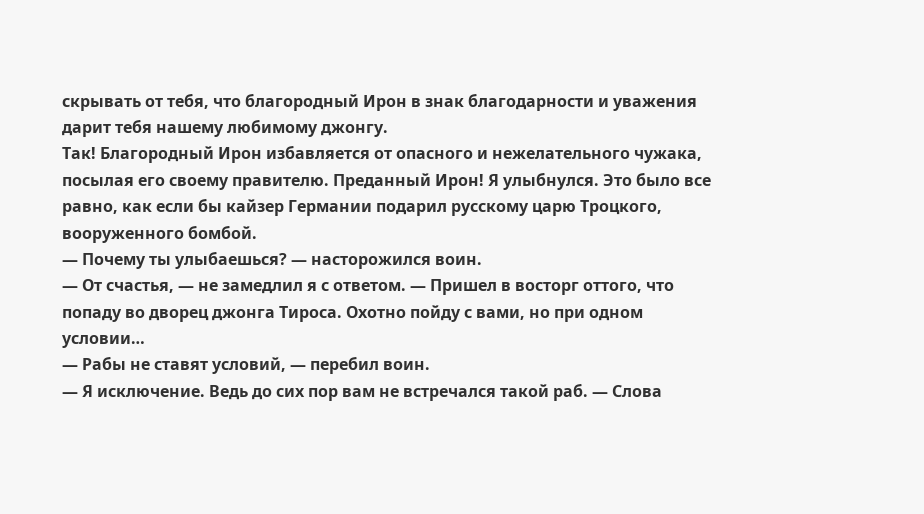скрывать от тебя, что благородный Ирон в знак благодарности и уважения дарит тебя нашему любимому джонгу.
Так! Благородный Ирон избавляется от опасного и нежелательного чужака, посылая его своему правителю. Преданный Ирон! Я улыбнулся. Это было все равно, как если бы кайзер Германии подарил русскому царю Троцкого, вооруженного бомбой.
— Почему ты улыбаешься? — насторожился воин.
— От счастья, — не замедлил я с ответом. — Пришел в восторг оттого, что попаду во дворец джонга Тироса. Охотно пойду с вами, но при одном условии…
— Рабы не ставят условий, — перебил воин.
— Я исключение. Ведь до сих пор вам не встречался такой раб. — Слова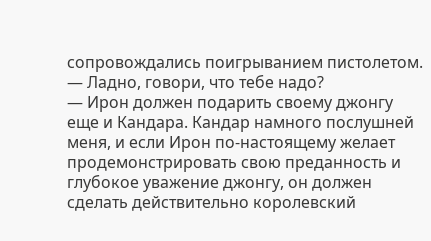сопровождались поигрыванием пистолетом.
— Ладно, говори, что тебе надо?
— Ирон должен подарить своему джонгу еще и Кандара. Кандар намного послушней меня, и если Ирон по-настоящему желает продемонстрировать свою преданность и глубокое уважение джонгу, он должен сделать действительно королевский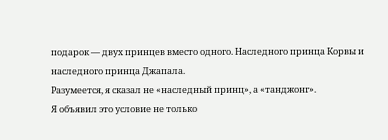подарок — двух принцев вместо одного. Наследного принца Корвы и наследного принца Джапала.
Разумеется, я сказал не «наследный принц», а «танджонг».
Я объявил это условие не только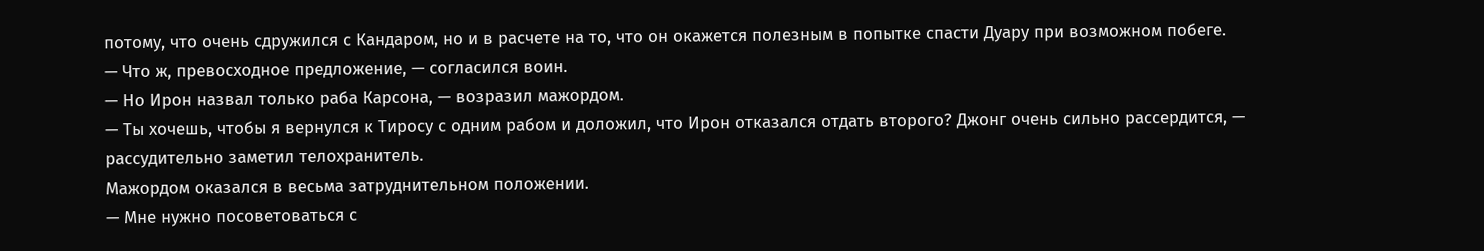потому, что очень сдружился с Кандаром, но и в расчете на то, что он окажется полезным в попытке спасти Дуару при возможном побеге.
— Что ж, превосходное предложение, — согласился воин.
— Но Ирон назвал только раба Карсона, — возразил мажордом.
— Ты хочешь, чтобы я вернулся к Тиросу с одним рабом и доложил, что Ирон отказался отдать второго? Джонг очень сильно рассердится, — рассудительно заметил телохранитель.
Мажордом оказался в весьма затруднительном положении.
— Мне нужно посоветоваться с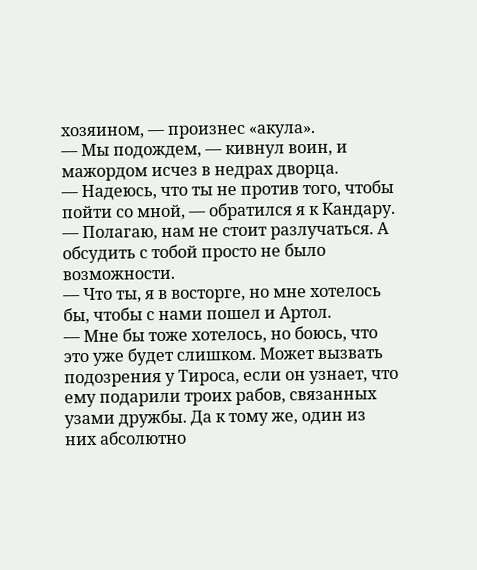хозяином, — произнес «акула».
— Мы подождем, — кивнул воин, и мажордом исчез в недрах дворца.
— Надеюсь, что ты не против того, чтобы пойти со мной, — обратился я к Кандару. — Полагаю, нам не стоит разлучаться. А обсудить с тобой просто не было возможности.
— Что ты, я в восторге, но мне хотелось бы, чтобы с нами пошел и Артол.
— Мне бы тоже хотелось, но боюсь, что это уже будет слишком. Может вызвать подозрения у Тироса, если он узнает, что ему подарили троих рабов, связанных узами дружбы. Да к тому же, один из них абсолютно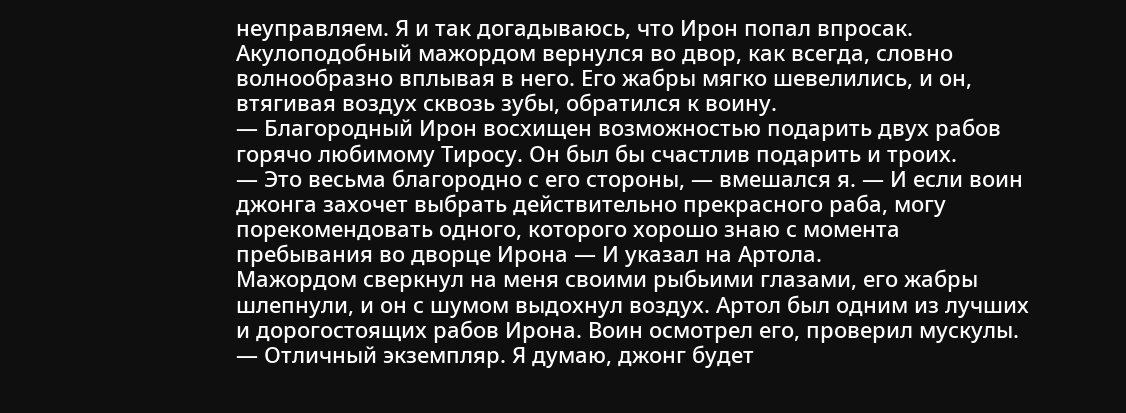неуправляем. Я и так догадываюсь, что Ирон попал впросак.
Акулоподобный мажордом вернулся во двор, как всегда, словно волнообразно вплывая в него. Его жабры мягко шевелились, и он, втягивая воздух сквозь зубы, обратился к воину.
— Благородный Ирон восхищен возможностью подарить двух рабов горячо любимому Тиросу. Он был бы счастлив подарить и троих.
— Это весьма благородно с его стороны, — вмешался я. — И если воин джонга захочет выбрать действительно прекрасного раба, могу порекомендовать одного, которого хорошо знаю с момента пребывания во дворце Ирона — И указал на Артола.
Мажордом сверкнул на меня своими рыбьими глазами, его жабры шлепнули, и он с шумом выдохнул воздух. Артол был одним из лучших и дорогостоящих рабов Ирона. Воин осмотрел его, проверил мускулы.
— Отличный экземпляр. Я думаю, джонг будет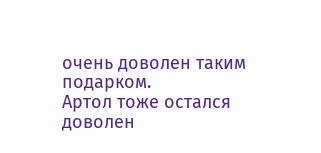очень доволен таким подарком.
Артол тоже остался доволен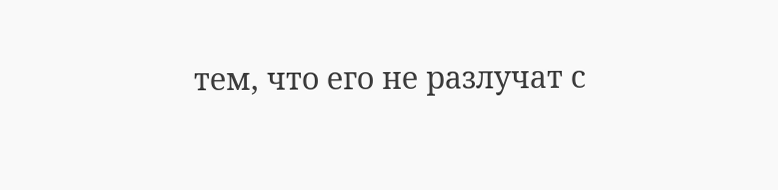тем, что его не разлучат с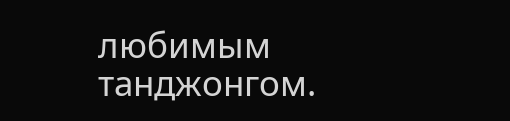любимым танджонгом.